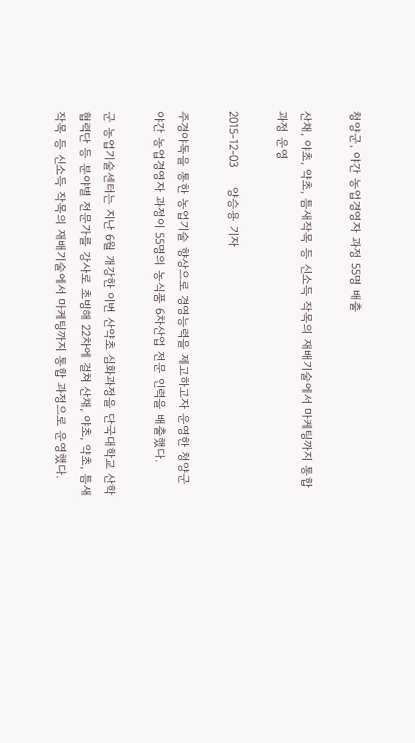청양군, 야간 농업경영자 과정 55명 배출

산채, 야초, 약초, 틈새작목 등 신소득 작목의 재배기술에서 마케팅까지 통합 과정 운영

2015-12-03     양승용 기자

주경야독을 통한 농업기술 향상으로 경영능력을 제고하고자 운영한 청양군 야간 농업경영자 과정이 55명의 농식품 6차산업 전문 인력을 배출했다.

군 농업기술센터는 지난 6월 개강한 이번 산약초 심화과정을 단국대학교 산학협력단 등 분야별 전문가를 강사로 초빙해 22차에 걸쳐 산채, 야초, 약초, 틈새작목 등 신소득 작목의 재배기술에서 마케팅까지 통합 과정으로 운영했다.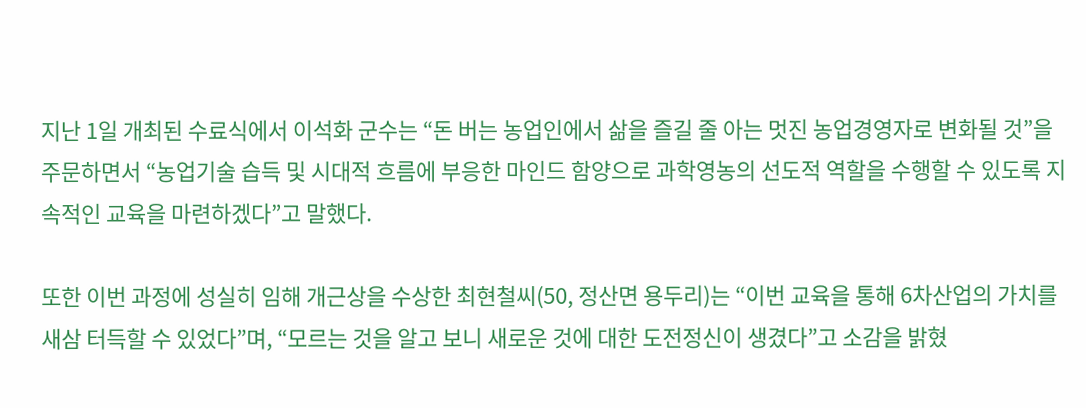지난 1일 개최된 수료식에서 이석화 군수는 “돈 버는 농업인에서 삶을 즐길 줄 아는 멋진 농업경영자로 변화될 것”을 주문하면서 “농업기술 습득 및 시대적 흐름에 부응한 마인드 함양으로 과학영농의 선도적 역할을 수행할 수 있도록 지속적인 교육을 마련하겠다”고 말했다.

또한 이번 과정에 성실히 임해 개근상을 수상한 최현철씨(50, 정산면 용두리)는 “이번 교육을 통해 6차산업의 가치를 새삼 터득할 수 있었다”며, “모르는 것을 알고 보니 새로운 것에 대한 도전정신이 생겼다”고 소감을 밝혔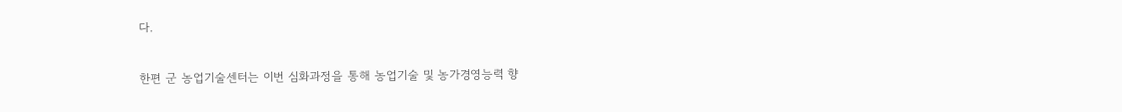다.

한편 군 농업기술센터는 이번 심화과정을 통해 농업기술 및 농가경영능력 향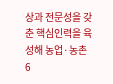상과 전문성을 갖춘 핵심인력을 육성해 농업·농촌 6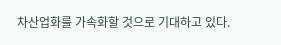차산업화를 가속화할 것으로 기대하고 있다.